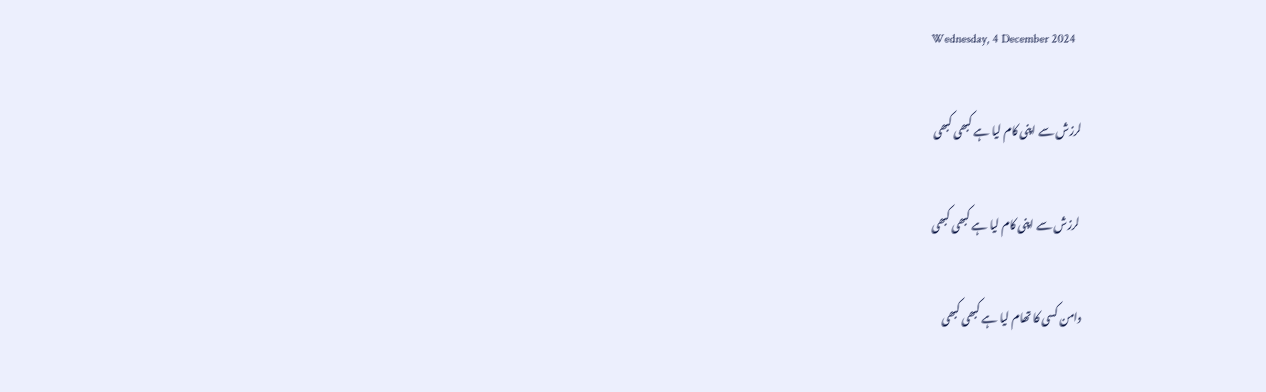Wednesday, 4 December 2024

لرزش سے اپنی کام لیا ہے کبھی کبھی

 لرزش سے اپنی کام لیا ہے کبھی کبھی

دامن کسی کا تھام لیا ہے کبھی کبھی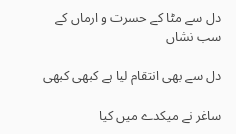دل سے مٹا کے حسرت و ارماں کے سب نشاں

دل سے بھی انتقام لیا ہے کبھی کبھی

ساغر نے میکدے میں کیا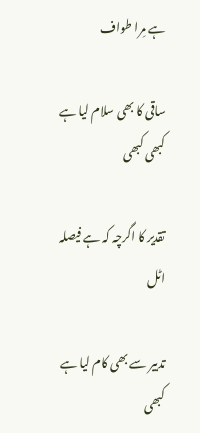ہے مِرا طواف

ساقی کا بھی سلام لیا ہے کبھی کبھی

تقدیر کا اگرچہ کہ ہے فیصلہ اٹل

تدبیر سے بھی کام لیا ہے کبھی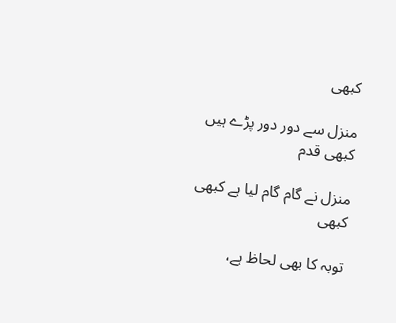کبھی

منزل سے دور دور پڑے ہیں کبھی قدم

منزل نے گام گام لیا ہے کبھی کبھی

توبہ کا بھی لحاظ ہے،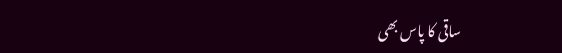ساقی کا پاس بھی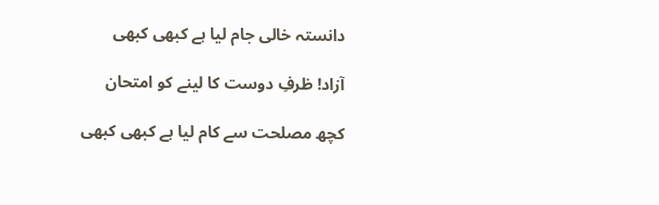دانستہ خالی جام لیا ہے کبھی کبھی

آزاد! ظرفِ دوست کا لینے کو امتحان

کچھ مصلحت سے کام لیا ہے کبھی کبھی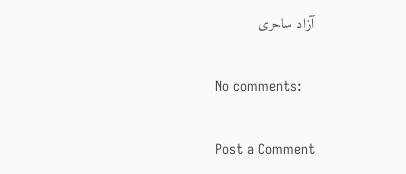آزاد ساحری

No comments:

Post a Comment